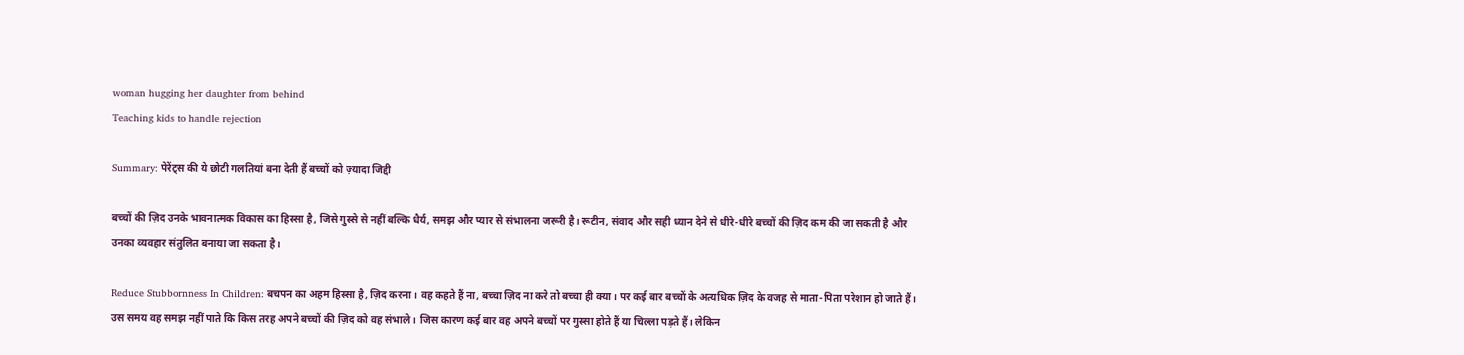woman hugging her daughter from behind
Teaching kids to handle rejection

Summary: पेरेंट्स की ये छोटी गलतियां बना देती हैं बच्चों को ज़्यादा जिद्दी

बच्चों की ज़िद उनके भावनात्मक विकास का हिस्सा है, जिसे गुस्से से नहीं बल्कि धैर्य, समझ और प्यार से संभालना जरूरी है। रूटीन, संवाद और सही ध्यान देने से धीरे-धीरे बच्चों की ज़िद कम की जा सकती है और उनका व्यवहार संतुलित बनाया जा सकता है।

Reduce Stubbornness In Children: बचपन का अहम हिस्सा है, ज़िद करना। वह कहते हैं ना, बच्चा ज़िद ना करे तो बच्चा ही क्या। पर कई बार बच्चों के अत्यधिक ज़िद के वजह से माता-पिता परेशान हो जाते हैं। उस समय वह समझ नहीं पाते कि किस तरह अपने बच्चों की ज़िद को वह संभाले। जिस कारण कई बार वह अपने बच्चों पर गुस्सा होते हैं या चिल्ला पड़ते हैं। लेकिन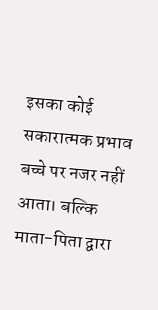इसका कोई सकारात्मक प्रभाव बच्चे पर नजर नहीं आता। बल्कि माता-पिता द्वारा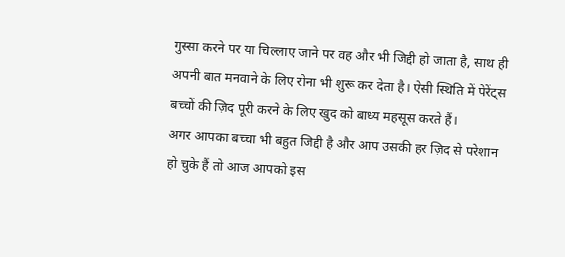गुस्सा करने पर या चिल्लाए जाने पर वह और भी जिद्दी हो जाता है, साथ ही अपनी बात मनवाने के लिए रोना भी शुरू कर देता है। ऐसी स्थिति में पेरेंट्स बच्चों की ज़िद पूरी करने के लिए खुद को बाध्य महसूस करते हैं।
अगर आपका बच्चा भी बहुत जिद्दी है और आप उसकी हर ज़िद से परेशान हो चुके हैं तो आज आपको इस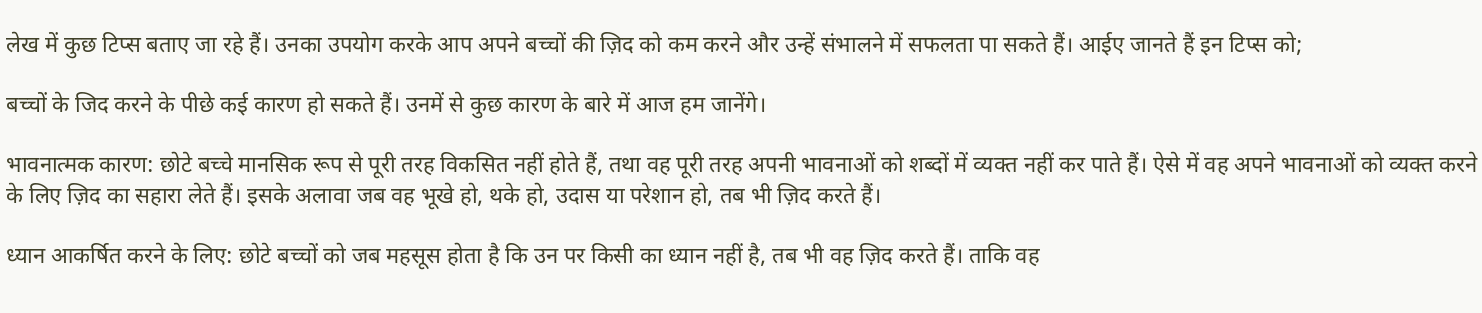लेख में कुछ टिप्स बताए जा रहे हैं। उनका उपयोग करके आप अपने बच्चों की ज़िद को कम करने और उन्हें संभालने में सफलता पा सकते हैं। आईए जानते हैं इन टिप्स को;

बच्चों के जिद करने के पीछे कई कारण हो सकते हैं। उनमें से कुछ कारण के बारे में आज हम जानेंगे।

भावनात्मक कारण: छोटे बच्चे मानसिक रूप से पूरी तरह विकसित नहीं होते हैं, तथा वह पूरी तरह अपनी भावनाओं को शब्दों में व्यक्त नहीं कर पाते हैं। ऐसे में वह अपने भावनाओं को व्यक्त करने के लिए ज़िद का सहारा लेते हैं। इसके अलावा जब वह भूखे हो, थके हो, उदास या परेशान हो, तब भी ज़िद करते हैं।

ध्यान आकर्षित करने के लिए: छोटे बच्चों को जब महसूस होता है कि उन पर किसी का ध्यान नहीं है, तब भी वह ज़िद करते हैं। ताकि वह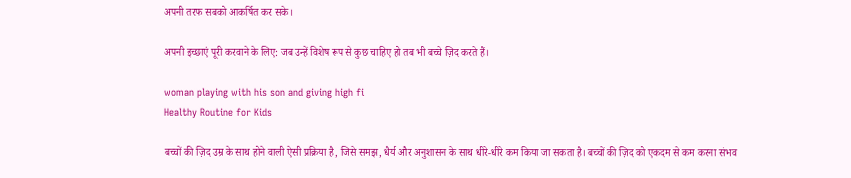अपनी तरफ सबको आकर्षित कर सके।

अपनी इच्छाएं पूरी करवाने के लिए: जब उन्हें विशेष रूप से कुछ चाहिए हो तब भी बच्चे ज़िद करते हैं।

woman playing with his son and giving high fi
Healthy Routine for Kids

बच्चों की ज़िद उम्र के साथ होने वाली ऐसी प्रक्रिया है, जिसे समझ, धैर्य और अनुशासन के साथ धीरे-धीरे कम किया जा सकता है। बच्चों की ज़िद को एकदम से कम करना संभव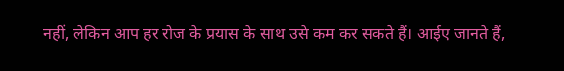नहीं, लेकिन आप हर रोज के प्रयास के साथ उसे कम कर सकते हैं। आईए जानते हैं,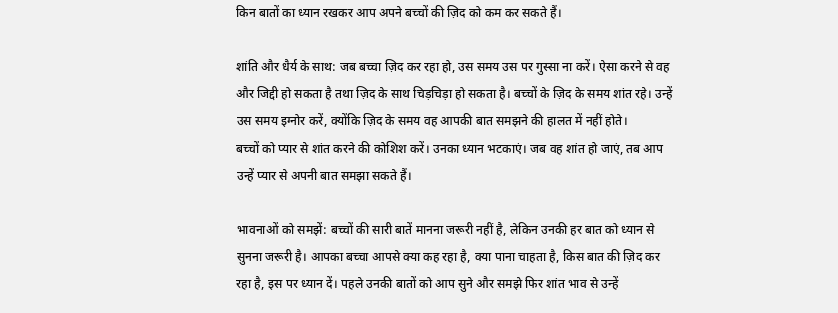किन बातों का ध्यान रखकर आप अपने बच्चों की ज़िद को कम कर सकते हैं।

शांति और धैर्य के साथ: जब बच्चा ज़िद कर रहा हो, उस समय उस पर गुस्सा ना करें। ऐसा करने से वह और जिद्दी हो सकता है तथा ज़िद के साथ चिड़चिड़ा हो सकता है। बच्चों के ज़िद के समय शांत रहे। उन्हें उस समय इग्नोर करें, क्योंकि ज़िद के समय वह आपकी बात समझने की हालत में नहीं होते।
बच्चों को प्यार से शांत करने की कोशिश करें। उनका ध्यान भटकाएं। जब वह शांत हो जाएं, तब आप उन्हें प्यार से अपनी बात समझा सकते हैं।

भावनाओं को समझें: बच्चों की सारी बातें मानना जरूरी नहीं है, लेकिन उनकी हर बात को ध्यान से सुनना जरूरी है। आपका बच्चा आपसे क्या कह रहा है, क्या पाना चाहता है, किस बात की ज़िद कर रहा है, इस पर ध्यान दें। पहले उनकी बातों को आप सुने और समझे फिर शांत भाव से उन्हें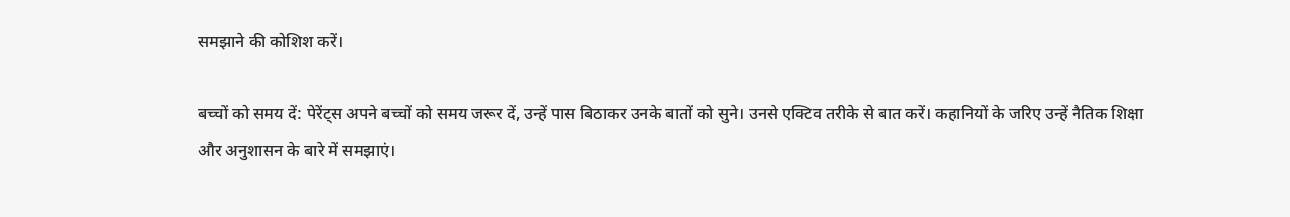समझाने की कोशिश करें।

बच्चों को समय दें: पेरेंट्स अपने बच्चों को समय जरूर दें, उन्हें पास बिठाकर उनके बातों को सुने। उनसे एक्टिव तरीके से बात करें। कहानियों के जरिए उन्हें नैतिक शिक्षा और अनुशासन के बारे में समझाएं।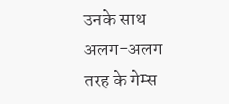उनके साथ अलग-अलग तरह के गेम्स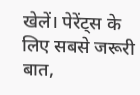खेलें। पेरेंट्स के लिए सबसे जरूरी बात,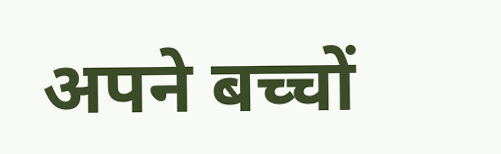अपने बच्चों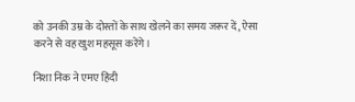को उनकी उम्र के दोस्तों के साथ खेलने का समय जरूर दें, ऐसा करने से वह खुश महसूस करेंगे।

निशा निक ने एमए हिंदी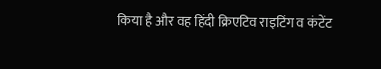किया है और वह हिंदी क्रिएटिव राइटिंग व कंटेंट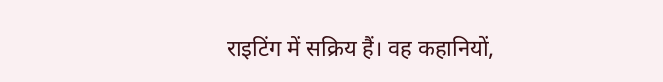राइटिंग में सक्रिय हैं। वह कहानियों,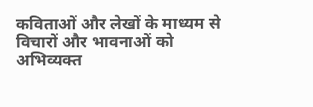कविताओं और लेखों के माध्यम से विचारों और भावनाओं को अभिव्यक्त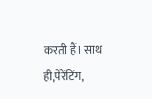करती हैं। साथ ही,पेरेंटिंग,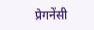प्रेगनेंसी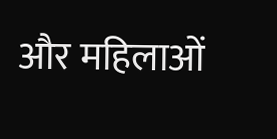और महिलाओं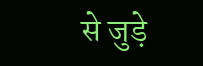से जुड़े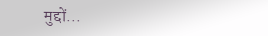मुद्दों...